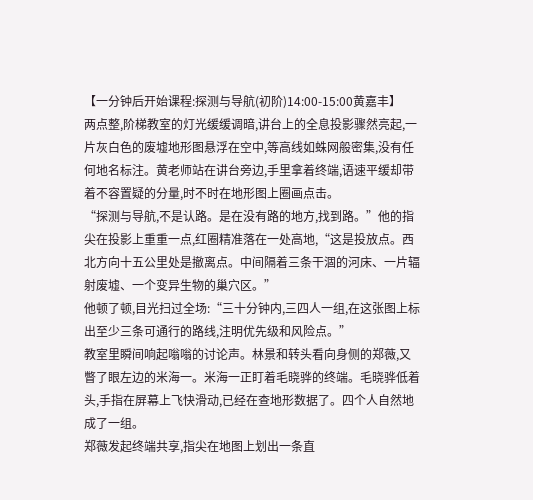【一分钟后开始课程:探测与导航(初阶)14:00-15:00黄嘉丰】
两点整,阶梯教室的灯光缓缓调暗,讲台上的全息投影骤然亮起,一片灰白色的废墟地形图悬浮在空中,等高线如蛛网般密集,没有任何地名标注。黄老师站在讲台旁边,手里拿着终端,语速平缓却带着不容置疑的分量,时不时在地形图上圈画点击。
“探测与导航,不是认路。是在没有路的地方,找到路。”他的指尖在投影上重重一点,红圈精准落在一处高地,“这是投放点。西北方向十五公里处是撤离点。中间隔着三条干涸的河床、一片辐射废墟、一个变异生物的巢穴区。”
他顿了顿,目光扫过全场:“三十分钟内,三四人一组,在这张图上标出至少三条可通行的路线,注明优先级和风险点。”
教室里瞬间响起嗡嗡的讨论声。林景和转头看向身侧的郑薇,又瞥了眼左边的米海一。米海一正盯着毛晓骅的终端。毛晓骅低着头,手指在屏幕上飞快滑动,已经在查地形数据了。四个人自然地成了一组。
郑薇发起终端共享,指尖在地图上划出一条直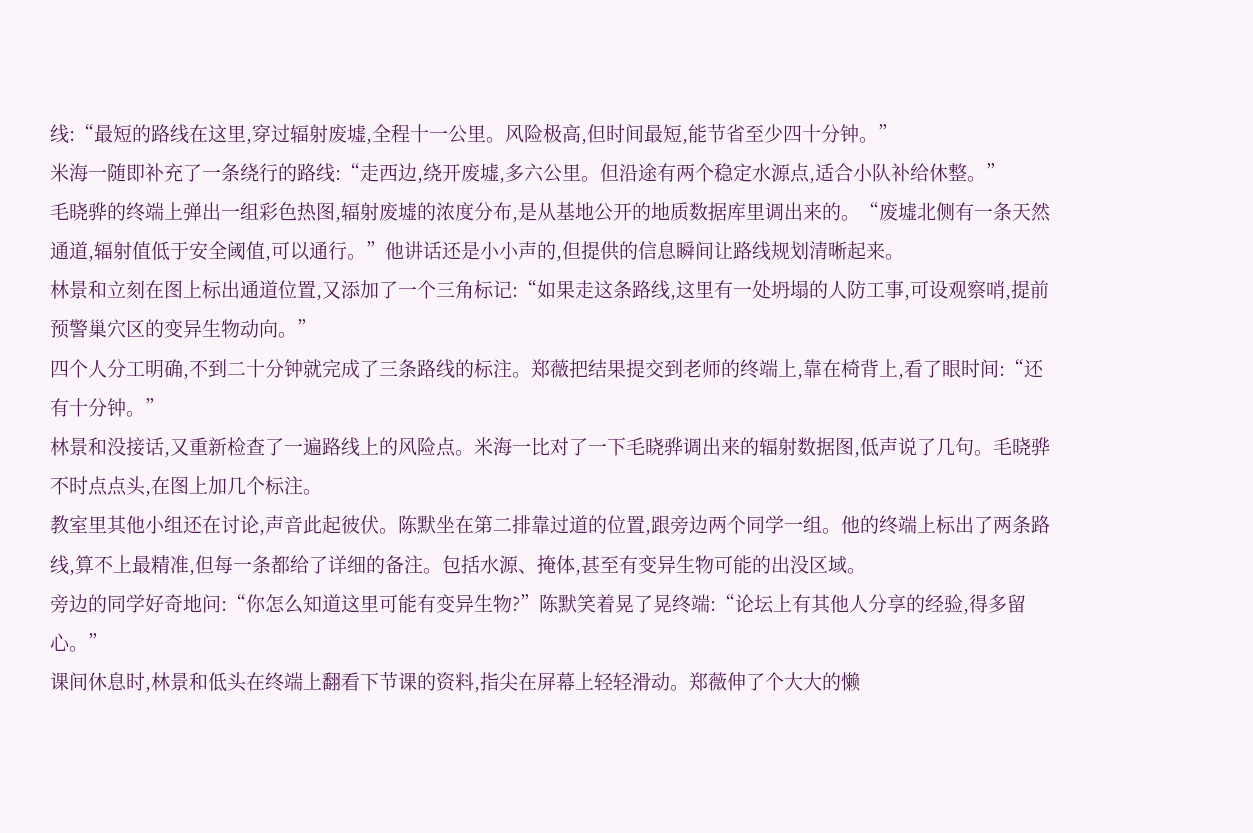线:“最短的路线在这里,穿过辐射废墟,全程十一公里。风险极高,但时间最短,能节省至少四十分钟。”
米海一随即补充了一条绕行的路线:“走西边,绕开废墟,多六公里。但沿途有两个稳定水源点,适合小队补给休整。”
毛晓骅的终端上弹出一组彩色热图,辐射废墟的浓度分布,是从基地公开的地质数据库里调出来的。“废墟北侧有一条天然通道,辐射值低于安全阈值,可以通行。”他讲话还是小小声的,但提供的信息瞬间让路线规划清晰起来。
林景和立刻在图上标出通道位置,又添加了一个三角标记:“如果走这条路线,这里有一处坍塌的人防工事,可设观察哨,提前预警巢穴区的变异生物动向。”
四个人分工明确,不到二十分钟就完成了三条路线的标注。郑薇把结果提交到老师的终端上,靠在椅背上,看了眼时间:“还有十分钟。”
林景和没接话,又重新检查了一遍路线上的风险点。米海一比对了一下毛晓骅调出来的辐射数据图,低声说了几句。毛晓骅不时点点头,在图上加几个标注。
教室里其他小组还在讨论,声音此起彼伏。陈默坐在第二排靠过道的位置,跟旁边两个同学一组。他的终端上标出了两条路线,算不上最精准,但每一条都给了详细的备注。包括水源、掩体,甚至有变异生物可能的出没区域。
旁边的同学好奇地问:“你怎么知道这里可能有变异生物?”陈默笑着晃了晃终端:“论坛上有其他人分享的经验,得多留心。”
课间休息时,林景和低头在终端上翻看下节课的资料,指尖在屏幕上轻轻滑动。郑薇伸了个大大的懒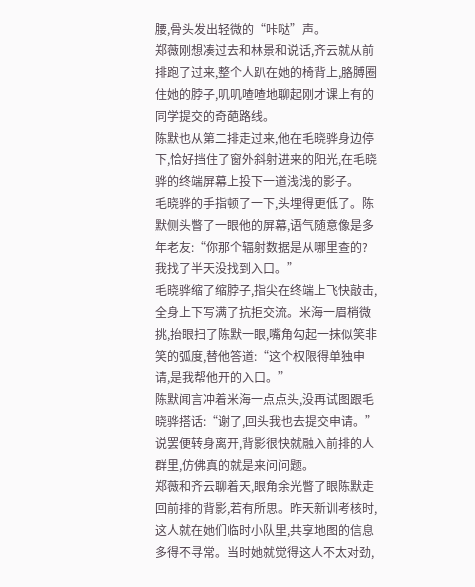腰,骨头发出轻微的“咔哒”声。
郑薇刚想凑过去和林景和说话,齐云就从前排跑了过来,整个人趴在她的椅背上,胳膊圈住她的脖子,叽叽喳喳地聊起刚才课上有的同学提交的奇葩路线。
陈默也从第二排走过来,他在毛晓骅身边停下,恰好挡住了窗外斜射进来的阳光,在毛晓骅的终端屏幕上投下一道浅浅的影子。
毛晓骅的手指顿了一下,头埋得更低了。陈默侧头瞥了一眼他的屏幕,语气随意像是多年老友:“你那个辐射数据是从哪里查的?我找了半天没找到入口。”
毛晓骅缩了缩脖子,指尖在终端上飞快敲击,全身上下写满了抗拒交流。米海一眉梢微挑,抬眼扫了陈默一眼,嘴角勾起一抹似笑非笑的弧度,替他答道:“这个权限得单独申请,是我帮他开的入口。”
陈默闻言冲着米海一点点头,没再试图跟毛晓骅搭话:“谢了,回头我也去提交申请。”说罢便转身离开,背影很快就融入前排的人群里,仿佛真的就是来问问题。
郑薇和齐云聊着天,眼角余光瞥了眼陈默走回前排的背影,若有所思。昨天新训考核时,这人就在她们临时小队里,共享地图的信息多得不寻常。当时她就觉得这人不太对劲,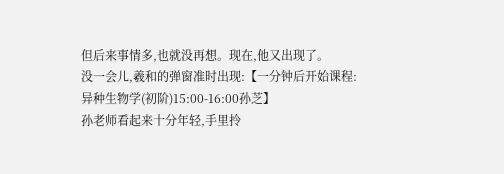但后来事情多,也就没再想。现在,他又出现了。
没一会儿,羲和的弹窗准时出现:【一分钟后开始课程:异种生物学(初阶)15:00-16:00孙芝】
孙老师看起来十分年轻,手里拎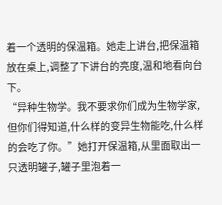着一个透明的保温箱。她走上讲台,把保温箱放在桌上,调整了下讲台的亮度,温和地看向台下。
“异种生物学。我不要求你们成为生物学家,但你们得知道,什么样的变异生物能吃,什么样的会吃了你。”她打开保温箱,从里面取出一只透明罐子,罐子里泡着一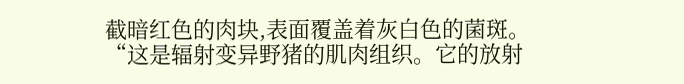截暗红色的肉块,表面覆盖着灰白色的菌斑。“这是辐射变异野猪的肌肉组织。它的放射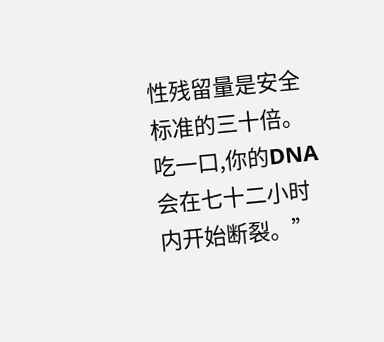性残留量是安全标准的三十倍。吃一口,你的DNA会在七十二小时内开始断裂。”